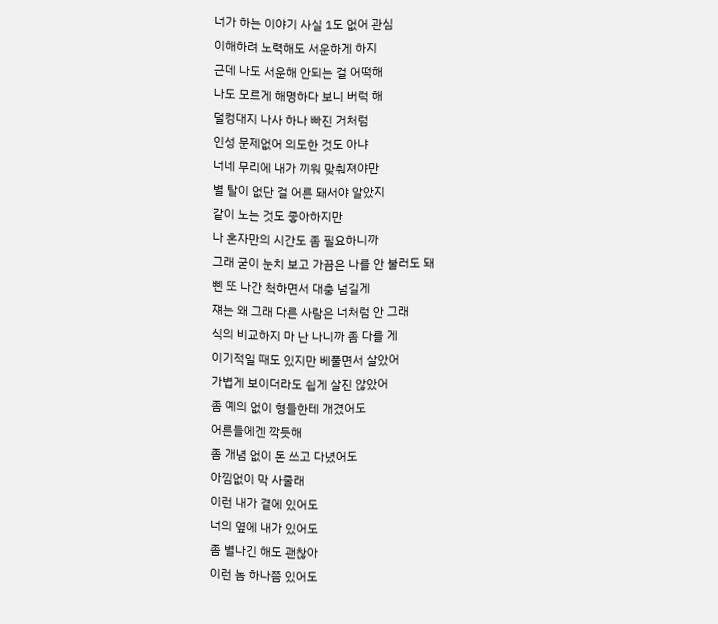너가 하는 이야기 사실 1도 없어 관심
이해하려 노력해도 서운하게 하지
근데 나도 서운해 안되는 걸 어떡해
나도 모르게 해명하다 보니 버럭 해
덜컹대지 나사 하나 빠진 거처럼
인성 문제없어 의도한 것도 아냐
너네 무리에 내가 끼워 맞춰져야만
별 탈이 없단 걸 어른 돼서야 알았지
같이 노는 것도 좋아하지만
나 혼자만의 시간도 좀 필요하니까
그래 굳이 눈치 보고 가끔은 나를 안 불러도 돼
삔 또 나간 척하면서 대충 넘길게
쟤는 왜 그래 다른 사람은 너처럼 안 그래
식의 비교하지 마 난 나니까 좀 다를 게
이기적일 때도 있지만 베풀면서 살았어
가볍게 보이더라도 쉽게 살진 않았어
좀 예의 없이 형들한테 개겼어도
어른들에겐 깍듯해
좀 개념 없이 돈 쓰고 다녔어도
아낌없이 막 사줄래
이런 내가 곁에 있어도
너의 옆에 내가 있어도
좀 별나긴 해도 괜찮아
이런 놈 하나쯤 있어도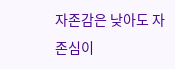자존감은 낮아도 자존심이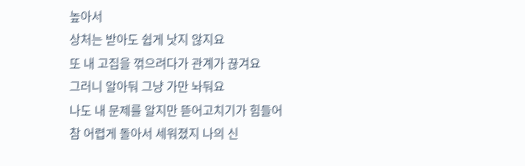높아서
상처는 받아도 쉽게 낫지 않지요
또 내 고집을 꺾으려다가 관계가 끊겨요
그러니 알아둬 그냥 가만 놔둬요
나도 내 문제를 알지만 뜯어고치기가 힘들어
참 어렵게 돌아서 세워졌지 나의 신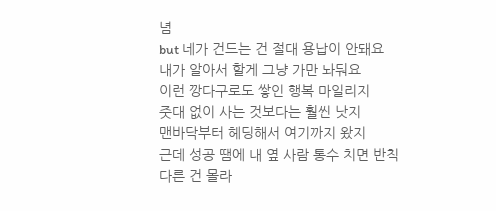념
but 네가 건드는 건 절대 용납이 안돼요
내가 알아서 할게 그냥 가만 놔둬요
이런 깡다구로도 쌓인 행복 마일리지
줏대 없이 사는 것보다는 훨씬 낫지
맨바닥부터 헤딩해서 여기까지 왔지
근데 성공 땜에 내 옆 사람 통수 치면 반칙
다른 건 몰라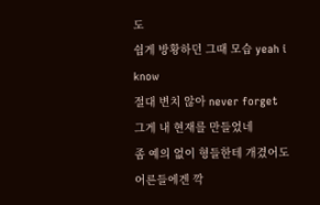도
쉽게 방황하던 그때 모습 yeah i know
절대 변치 않아 never forget
그게 내 현재를 만들었네
좀 예의 없이 형들한테 개겼어도
어른들에겐 깍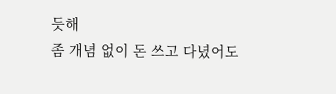듯해
좀 개념 없이 돈 쓰고 다녔어도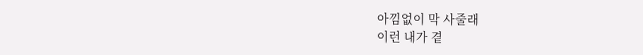아낌없이 막 사줄래
이런 내가 곁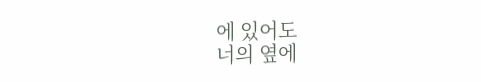에 있어도
너의 옆에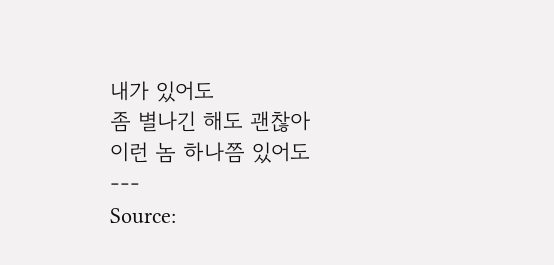내가 있어도
좀 별나긴 해도 괜찮아
이런 놈 하나쯤 있어도
---
Source: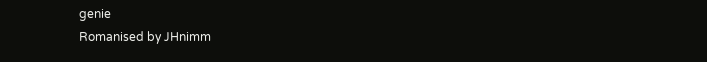genie
Romanised by JHnimm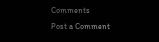Comments
Post a Comment